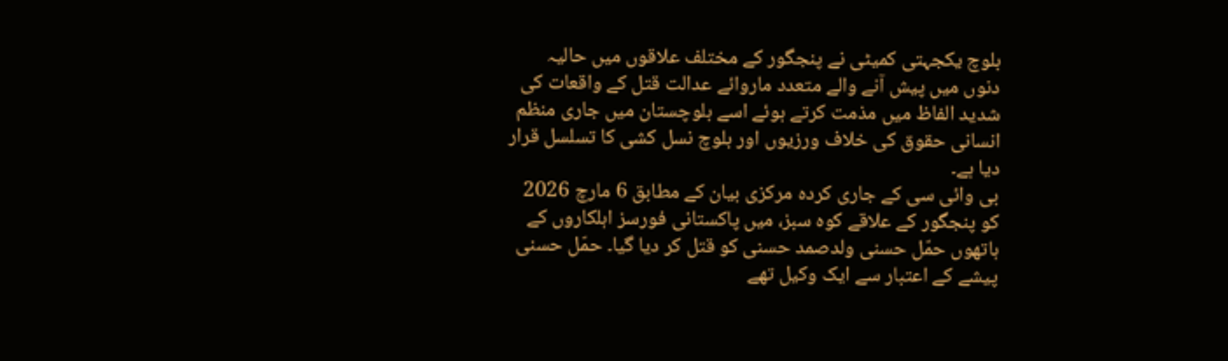بلوچ یکجہتی کمیٹی نے پنجگور کے مختلف علاقوں میں حالیہ دنوں میں پیش آنے والے متعدد ماروائے عدالت قتل کے واقعات کی شدید الفاظ میں مذمت کرتے ہوئے اسے بلوچستان میں جاری منظم انسانی حقوق کی خلاف ورزیوں اور بلوچ نسل کشی کا تسلسل قرار دیا ہے۔
بی وائی سی کے جاری کردہ مرکزی بیان کے مطابق 6 مارچ 2026 کو پنجگور کے علاقے کوہ سبز، میں پاکستانی فورسز اہلکاروں کے ہاتھوں حمّل حسنی ولدصمد حسنی کو قتل کر دیا گیا۔ حمّل حسنی پیشے کے اعتبار سے ایک وکیل تھے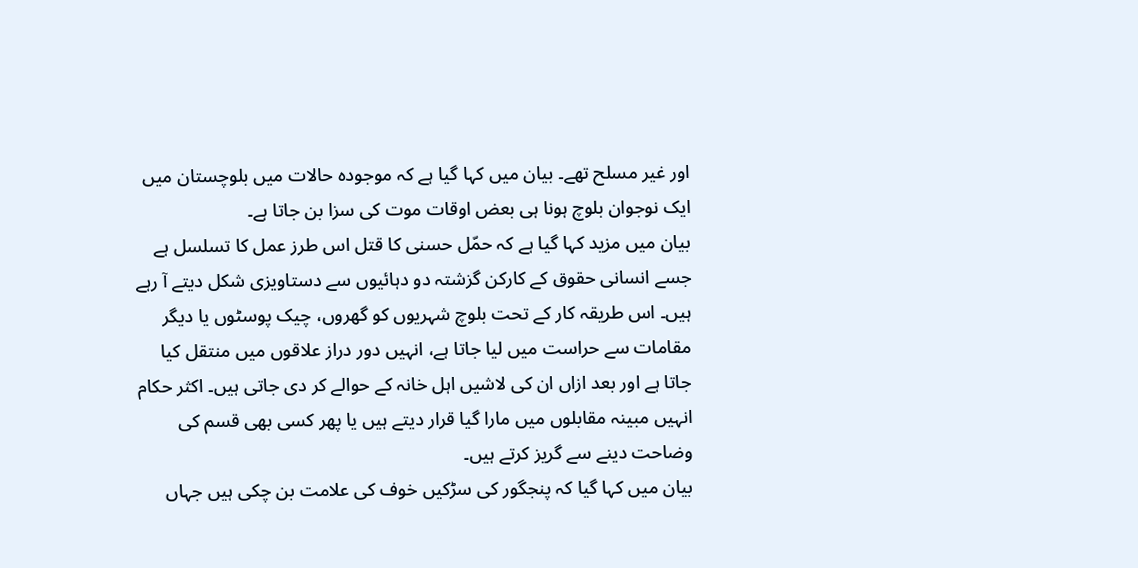اور غیر مسلح تھے۔ بیان میں کہا گیا ہے کہ موجودہ حالات میں بلوچستان میں ایک نوجوان بلوچ ہونا ہی بعض اوقات موت کی سزا بن جاتا ہے۔
بیان میں مزید کہا گیا ہے کہ حمّل حسنی کا قتل اس طرز عمل کا تسلسل ہے جسے انسانی حقوق کے کارکن گزشتہ دو دہائیوں سے دستاویزی شکل دیتے آ رہے ہیں۔ اس طریقہ کار کے تحت بلوچ شہریوں کو گھروں، چیک پوسٹوں یا دیگر مقامات سے حراست میں لیا جاتا ہے، انہیں دور دراز علاقوں میں منتقل کیا جاتا ہے اور بعد ازاں ان کی لاشیں اہل خانہ کے حوالے کر دی جاتی ہیں۔ اکثر حکام انہیں مبینہ مقابلوں میں مارا گیا قرار دیتے ہیں یا پھر کسی بھی قسم کی وضاحت دینے سے گریز کرتے ہیں۔
بیان میں کہا گیا کہ پنجگور کی سڑکیں خوف کی علامت بن چکی ہیں جہاں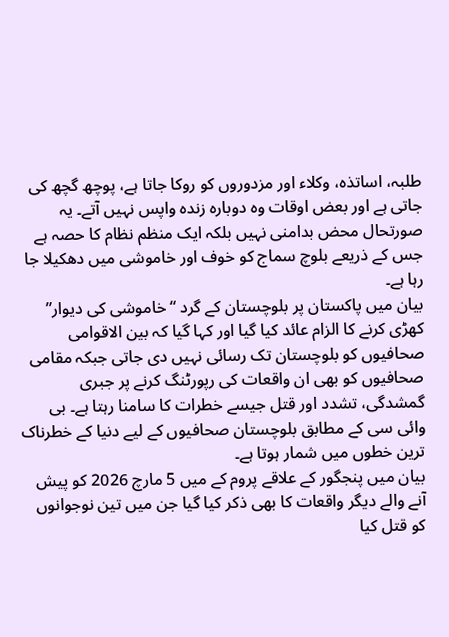طلبہ، اساتذہ، وکلاء اور مزدوروں کو روکا جاتا ہے، پوچھ گچھ کی جاتی ہے اور بعض اوقات وہ دوبارہ زندہ واپس نہیں آتے۔ یہ صورتحال محض بدامنی نہیں بلکہ ایک منظم نظام کا حصہ ہے جس کے ذریعے بلوچ سماج کو خوف اور خاموشی میں دھکیلا جا رہا ہے۔
بیان میں پاکستان پر بلوچستان کے گرد “خاموشی کی دیوار” کھڑی کرنے کا الزام عائد کیا گیا اور کہا گیا کہ بین الاقوامی صحافیوں کو بلوچستان تک رسائی نہیں دی جاتی جبکہ مقامی صحافیوں کو بھی ان واقعات کی رپورٹنگ کرنے پر جبری گمشدگی، تشدد اور قتل جیسے خطرات کا سامنا رہتا ہے۔ بی وائی سی کے مطابق بلوچستان صحافیوں کے لیے دنیا کے خطرناک ترین خطوں میں شمار ہوتا ہے۔
بیان میں پنجگور کے علاقے پروم کے میں 5 مارچ 2026 کو پیش آنے والے دیگر واقعات کا بھی ذکر کیا گیا جن میں تین نوجوانوں کو قتل کیا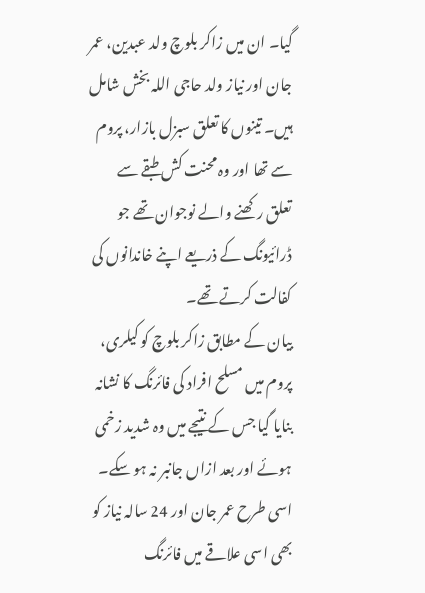گیا۔ ان میں زاکر بلوچ ولد عبدین، عمر جان اور نیاز ولد حاجی اللہ بخش شامل ہیں۔ تینوں کا تعلق سبزل بازار، پروم سے تھا اور وہ محنت کش طبقے سے تعلق رکھنے والے نوجوان تھے جو ڈرائیونگ کے ذریعے اپنے خاندانوں کی کفالت کرتے تھے۔
بیان کے مطابق زاکر بلوچ کو کیلری، پروم میں مسلح افراد کی فائرنگ کا نشانہ بنایا گیا جس کے نتیجے میں وہ شدید زخمی ہوئے اور بعد ازاں جانبر نہ ہو سکے۔ اسی طرح عمر جان اور 24 سالہ نیاز کو بھی اسی علاقے میں فائرنگ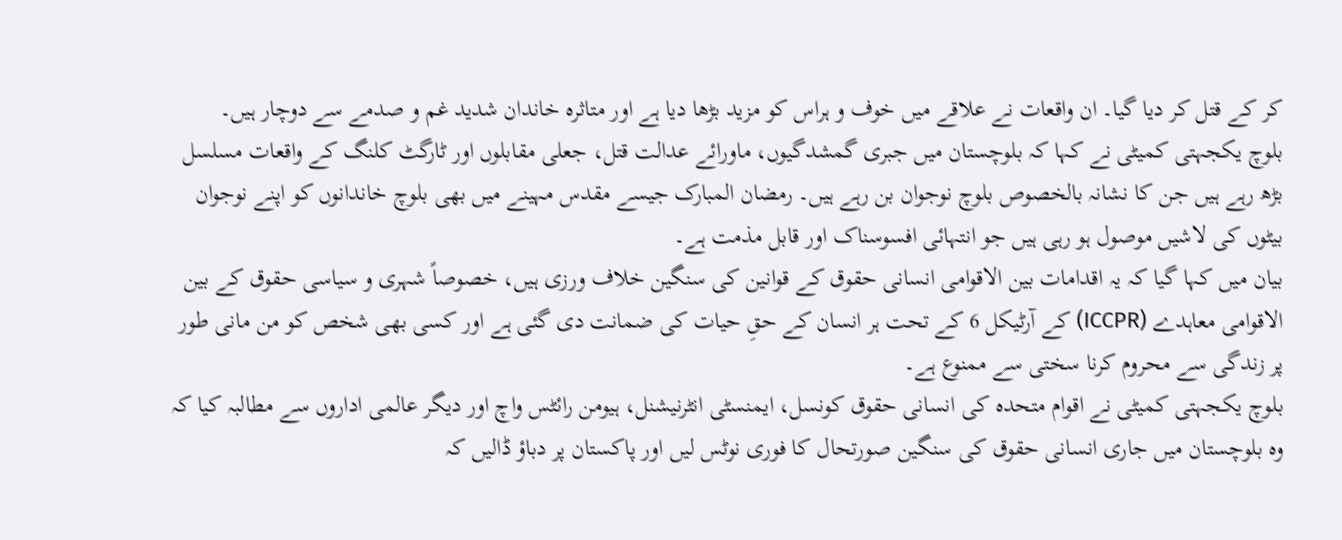کر کے قتل کر دیا گیا۔ ان واقعات نے علاقے میں خوف و ہراس کو مزید بڑھا دیا ہے اور متاثرہ خاندان شدید غم و صدمے سے دوچار ہیں۔
بلوچ یکجہتی کمیٹی نے کہا کہ بلوچستان میں جبری گمشدگیوں، ماورائے عدالت قتل، جعلی مقابلوں اور ٹارگٹ کلنگ کے واقعات مسلسل بڑھ رہے ہیں جن کا نشانہ بالخصوص بلوچ نوجوان بن رہے ہیں۔ رمضان المبارک جیسے مقدس مہینے میں بھی بلوچ خاندانوں کو اپنے نوجوان بیٹوں کی لاشیں موصول ہو رہی ہیں جو انتہائی افسوسناک اور قابل مذمت ہے۔
بیان میں کہا گیا کہ یہ اقدامات بین الاقوامی انسانی حقوق کے قوانین کی سنگین خلاف ورزی ہیں، خصوصاً شہری و سیاسی حقوق کے بین الاقوامی معاہدے (ICCPR) کے آرٹیکل 6 کے تحت ہر انسان کے حقِ حیات کی ضمانت دی گئی ہے اور کسی بھی شخص کو من مانی طور پر زندگی سے محروم کرنا سختی سے ممنوع ہے۔
بلوچ یکجہتی کمیٹی نے اقوام متحدہ کی انسانی حقوق کونسل، ایمنسٹی انٹرنیشنل، ہیومن رائٹس واچ اور دیگر عالمی اداروں سے مطالبہ کیا کہ وہ بلوچستان میں جاری انسانی حقوق کی سنگین صورتحال کا فوری نوٹس لیں اور پاکستان پر دباؤ ڈالیں کہ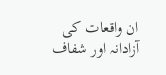ان واقعات کی آزادانہ اور شفاف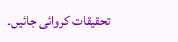تحقیقات کروائی جائیں۔